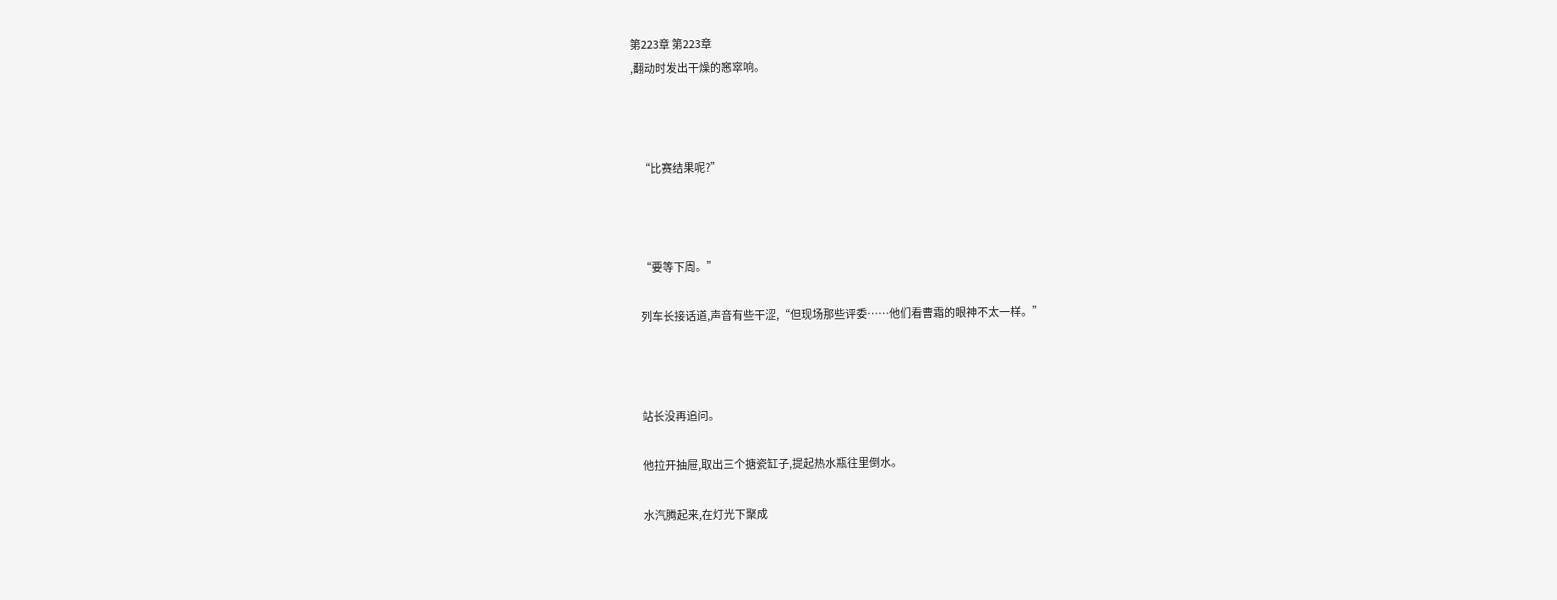第223章 第223章
,翻动时发出干燥的窸窣响。



    “比赛结果呢?”



    “要等下周。”

    列车长接话道,声音有些干涩,“但现场那些评委……他们看曹霜的眼神不太一样。”



    站长没再追问。

    他拉开抽屉,取出三个搪瓷缸子,提起热水瓶往里倒水。

    水汽腾起来,在灯光下聚成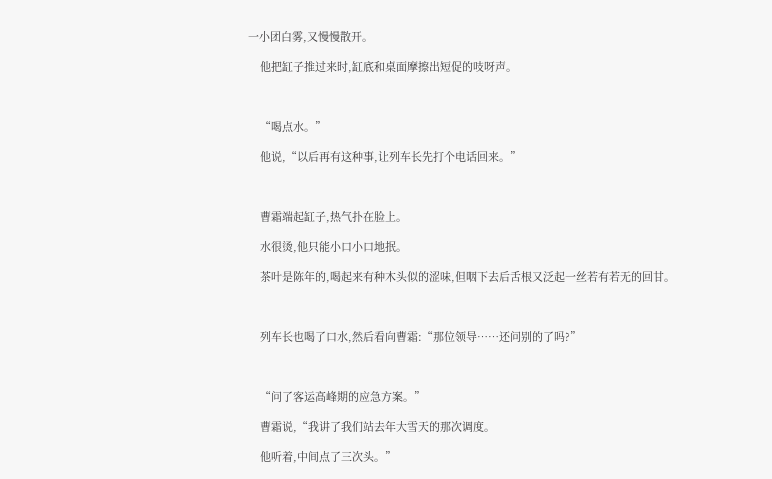一小团白雾,又慢慢散开。

    他把缸子推过来时,缸底和桌面摩擦出短促的吱呀声。



    “喝点水。”

    他说,“以后再有这种事,让列车长先打个电话回来。”



    曹霜端起缸子,热气扑在脸上。

    水很烫,他只能小口小口地抿。

    茶叶是陈年的,喝起来有种木头似的涩味,但咽下去后舌根又泛起一丝若有若无的回甘。



    列车长也喝了口水,然后看向曹霜:“那位领导……还问别的了吗?”



    “问了客运高峰期的应急方案。”

    曹霜说,“我讲了我们站去年大雪天的那次调度。

    他听着,中间点了三次头。”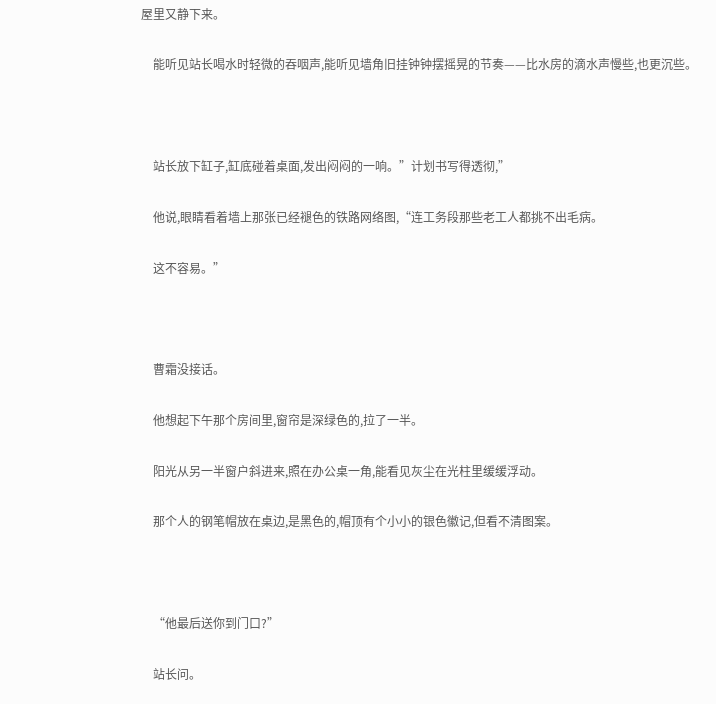屋里又静下来。

    能听见站长喝水时轻微的吞咽声,能听见墙角旧挂钟钟摆摇晃的节奏——比水房的滴水声慢些,也更沉些。



    站长放下缸子,缸底碰着桌面,发出闷闷的一响。”计划书写得透彻,”

    他说,眼睛看着墙上那张已经褪色的铁路网络图,“连工务段那些老工人都挑不出毛病。

    这不容易。”



    曹霜没接话。

    他想起下午那个房间里,窗帘是深绿色的,拉了一半。

    阳光从另一半窗户斜进来,照在办公桌一角,能看见灰尘在光柱里缓缓浮动。

    那个人的钢笔帽放在桌边,是黑色的,帽顶有个小小的银色徽记,但看不清图案。



    “他最后送你到门口?”

    站长问。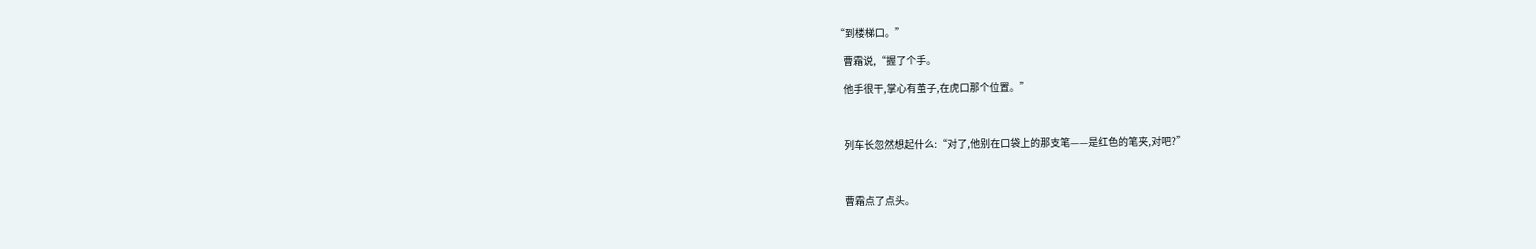“到楼梯口。”

    曹霜说,“握了个手。

    他手很干,掌心有茧子,在虎口那个位置。”



    列车长忽然想起什么:“对了,他别在口袋上的那支笔——是红色的笔夹,对吧?”



    曹霜点了点头。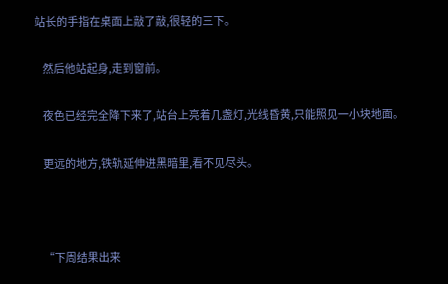站长的手指在桌面上敲了敲,很轻的三下。

    然后他站起身,走到窗前。

    夜色已经完全降下来了,站台上亮着几盏灯,光线昏黄,只能照见一小块地面。

    更远的地方,铁轨延伸进黑暗里,看不见尽头。



    “下周结果出来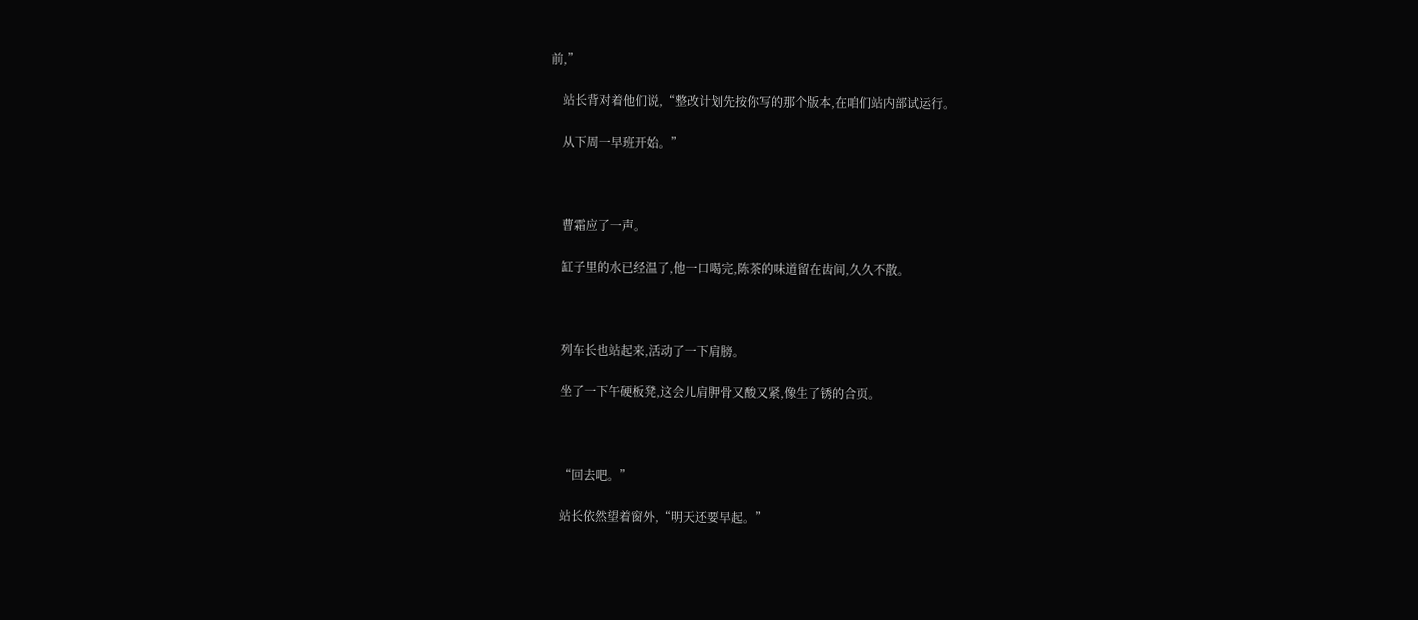前,”

    站长背对着他们说,“整改计划先按你写的那个版本,在咱们站内部试运行。

    从下周一早班开始。”



    曹霜应了一声。

    缸子里的水已经温了,他一口喝完,陈茶的味道留在齿间,久久不散。



    列车长也站起来,活动了一下肩膀。

    坐了一下午硬板凳,这会儿肩胛骨又酸又紧,像生了锈的合页。



    “回去吧。”

    站长依然望着窗外,“明天还要早起。”